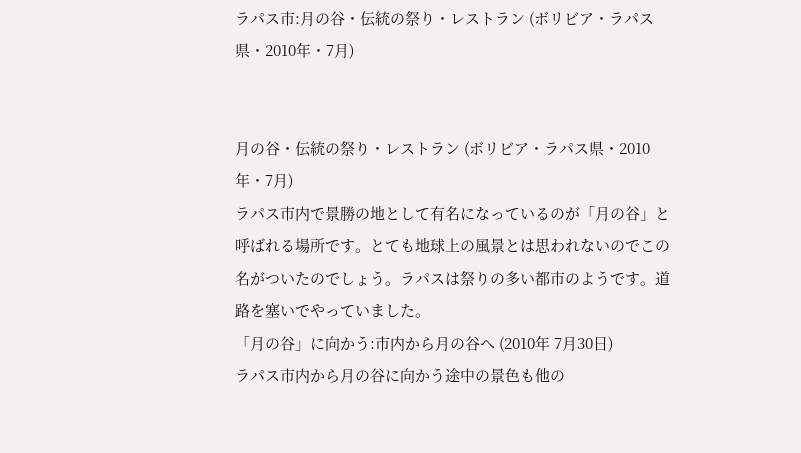ラパス市:月の谷・伝統の祭り・レストラン (ボリビア・ラパス県・2010年・7月)


月の谷・伝統の祭り・レストラン (ボリビア・ラパス県・2010年・7月)
ラパス市内で景勝の地として有名になっているのが「月の谷」と呼ばれる場所です。とても地球上の風景とは思われないのでこの名がついたのでしょう。ラパスは祭りの多い都市のようです。道路を塞いでやっていました。
「月の谷」に向かう:市内から月の谷へ (2010年 7月30日)
ラパス市内から月の谷に向かう途中の景色も他の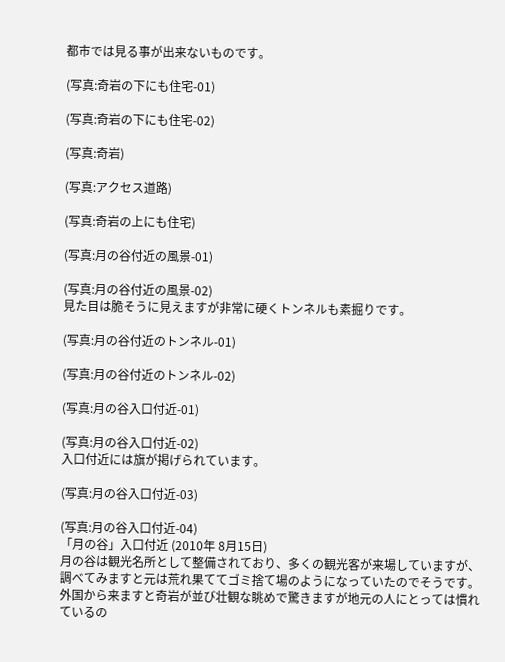都市では見る事が出来ないものです。

(写真:奇岩の下にも住宅-01)

(写真:奇岩の下にも住宅-02)

(写真:奇岩)

(写真:アクセス道路)

(写真:奇岩の上にも住宅)

(写真:月の谷付近の風景-01)

(写真:月の谷付近の風景-02)
見た目は脆そうに見えますが非常に硬くトンネルも素掘りです。

(写真:月の谷付近のトンネル-01)

(写真:月の谷付近のトンネル-02)

(写真:月の谷入口付近-01)

(写真:月の谷入口付近-02)
入口付近には旗が掲げられています。

(写真:月の谷入口付近-03)

(写真:月の谷入口付近-04)
「月の谷」入口付近 (2010年 8月15日)
月の谷は観光名所として整備されており、多くの観光客が来場していますが、調べてみますと元は荒れ果ててゴミ捨て場のようになっていたのでそうです。外国から来ますと奇岩が並び壮観な眺めで驚きますが地元の人にとっては慣れているの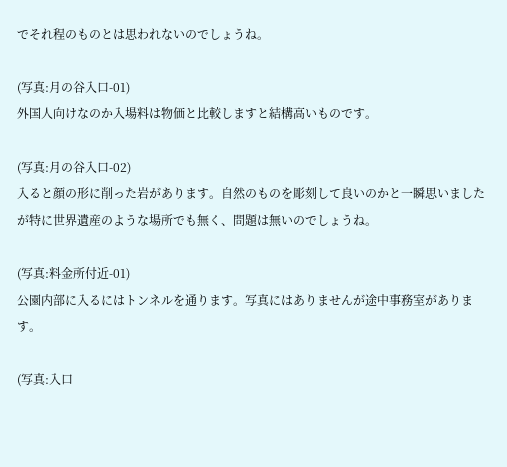でそれ程のものとは思われないのでしょうね。

(写真:月の谷入口-01)
外国人向けなのか入場料は物価と比較しますと結構高いものです。

(写真:月の谷入口-02)
入ると顔の形に削った岩があります。自然のものを彫刻して良いのかと一瞬思いましたが特に世界遺産のような場所でも無く、問題は無いのでしょうね。

(写真:料金所付近-01)
公園内部に入るにはトンネルを通ります。写真にはありませんが途中事務室があります。

(写真:入口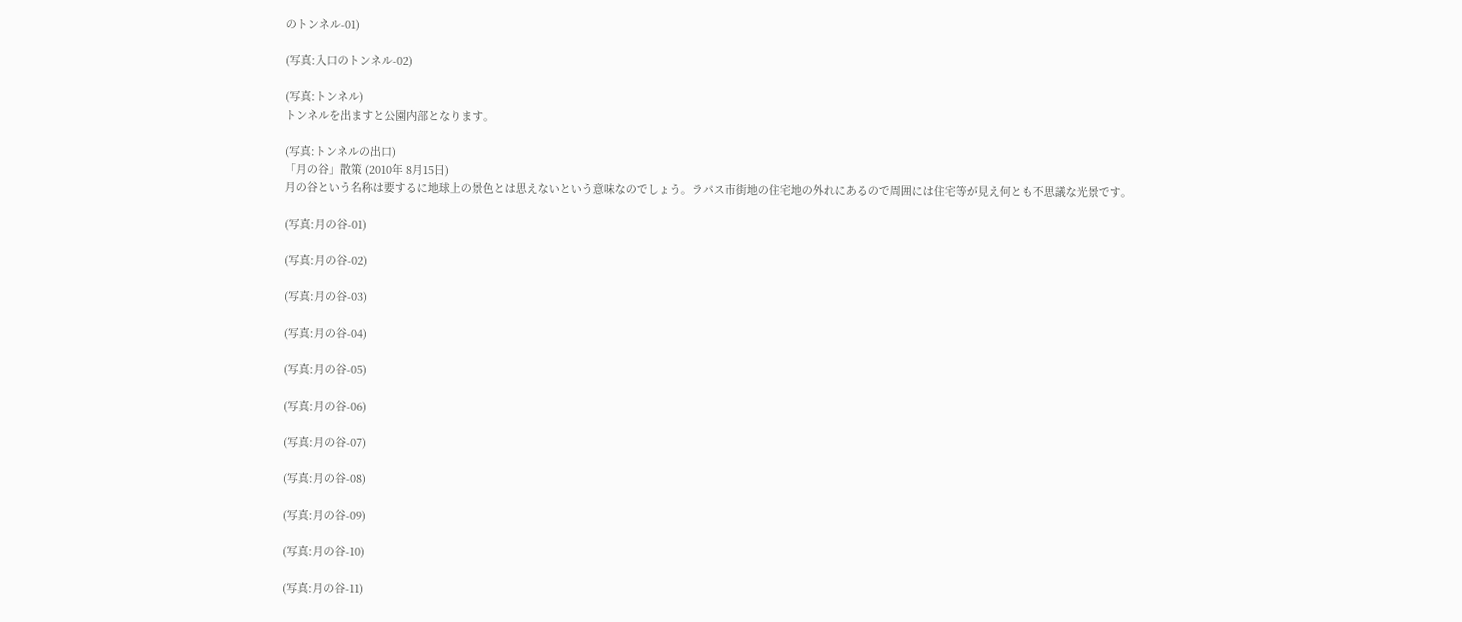のトンネル-01)

(写真:入口のトンネル-02)

(写真:トンネル)
トンネルを出ますと公園内部となります。

(写真:トンネルの出口)
「月の谷」散策 (2010年 8月15日)
月の谷という名称は要するに地球上の景色とは思えないという意味なのでしょう。ラパス市街地の住宅地の外れにあるので周囲には住宅等が見え何とも不思議な光景です。

(写真:月の谷-01)

(写真:月の谷-02)

(写真:月の谷-03)

(写真:月の谷-04)

(写真:月の谷-05)

(写真:月の谷-06)

(写真:月の谷-07)

(写真:月の谷-08)

(写真:月の谷-09)

(写真:月の谷-10)

(写真:月の谷-11)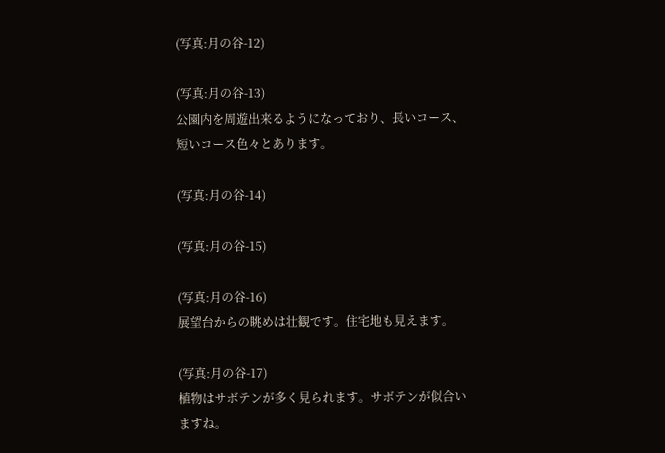(写真:月の谷-12)

(写真:月の谷-13)
公園内を周遊出来るようになっており、長いコース、短いコース色々とあります。

(写真:月の谷-14)

(写真:月の谷-15)

(写真:月の谷-16)
展望台からの眺めは壮観です。住宅地も見えます。

(写真:月の谷-17)
植物はサボテンが多く見られます。サボテンが似合いますね。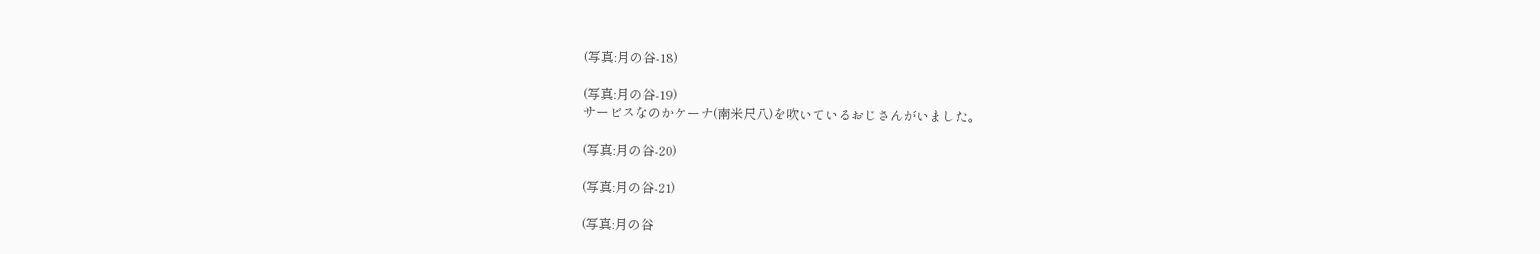(写真:月の谷-18)

(写真:月の谷-19)
サービスなのかケーナ(南米尺八)を吹いているおじさんがいました。

(写真:月の谷-20)

(写真:月の谷-21)

(写真:月の谷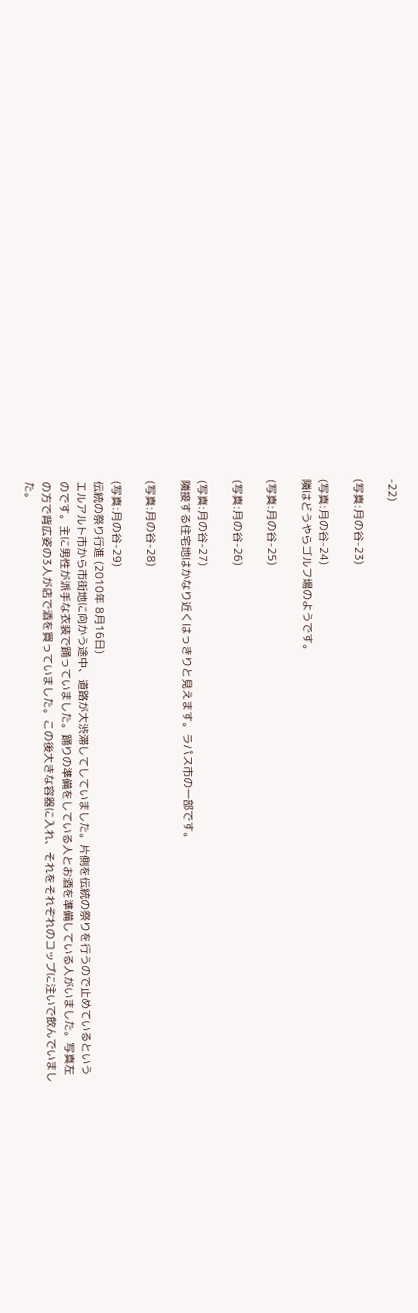-22)

(写真:月の谷-23)

(写真:月の谷-24)
隣はどうやらゴルフ場のようです。

(写真:月の谷-25)

(写真:月の谷-26)

(写真:月の谷-27)
隣接する住宅地はかなり近くはっきりと見えます。ラパス市の一部です。

(写真:月の谷-28)

(写真:月の谷-29)
伝統の祭り行進 (2010年 8月16日)
エルアルト市から市街地に向かう途中、道路が大渋滞してしていました。片側を伝統の祭りを行うので止めているというのです。主に男性が派手な衣装で踊っていました。踊りの準備をしている人とお酒を準備している人がいました。写真左の方で背広姿の3人が店で酒を買っていました。この後大きな容器に入れ、それをそれぞれのコップに注いで飲んでいました。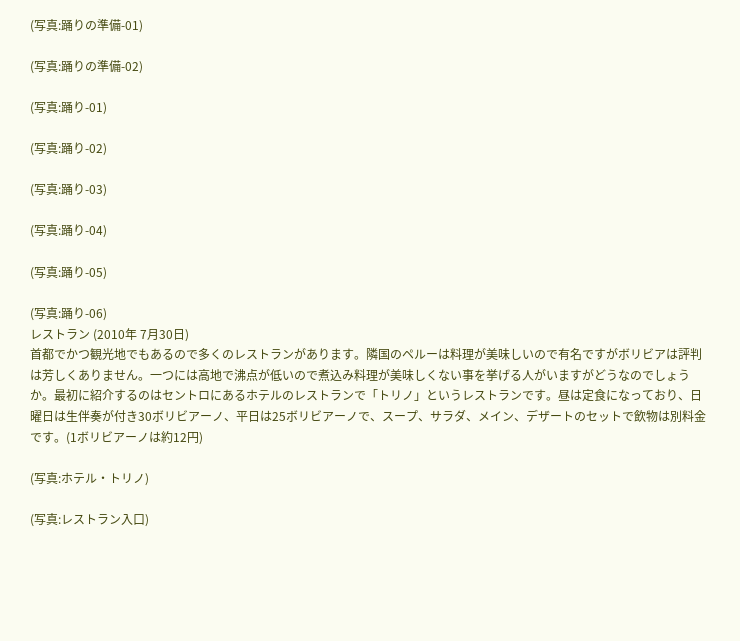(写真:踊りの準備-01)

(写真:踊りの準備-02)

(写真:踊り-01)

(写真:踊り-02)

(写真:踊り-03)

(写真:踊り-04)

(写真:踊り-05)

(写真:踊り-06)
レストラン (2010年 7月30日)
首都でかつ観光地でもあるので多くのレストランがあります。隣国のペルーは料理が美味しいので有名ですがボリビアは評判は芳しくありません。一つには高地で沸点が低いので煮込み料理が美味しくない事を挙げる人がいますがどうなのでしょうか。最初に紹介するのはセントロにあるホテルのレストランで「トリノ」というレストランです。昼は定食になっており、日曜日は生伴奏が付き30ボリビアーノ、平日は25ボリビアーノで、スープ、サラダ、メイン、デザートのセットで飲物は別料金です。(1ボリビアーノは約12円)

(写真:ホテル・トリノ)

(写真:レストラン入口)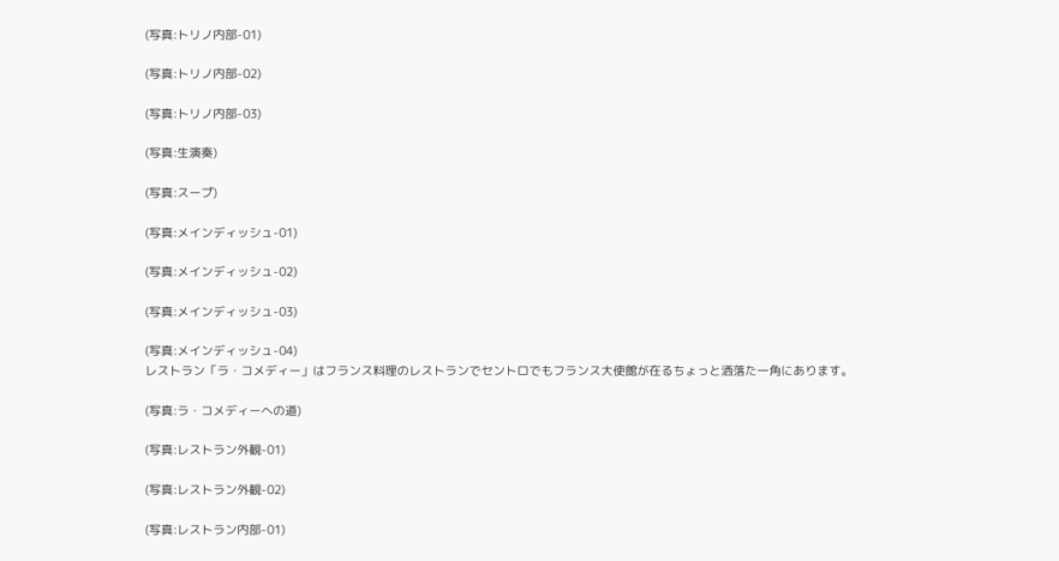(写真:トリノ内部-01)

(写真:トリノ内部-02)

(写真:トリノ内部-03)

(写真:生演奏)

(写真:スープ)

(写真:メインディッシュ-01)

(写真:メインディッシュ-02)

(写真:メインディッシュ-03)

(写真:メインディッシュ-04)
レストラン「ラ・コメディー」はフランス料理のレストランでセントロでもフランス大使館が在るちょっと洒落た一角にあります。

(写真:ラ・コメディーへの道)

(写真:レストラン外観-01)

(写真:レストラン外観-02)

(写真:レストラン内部-01)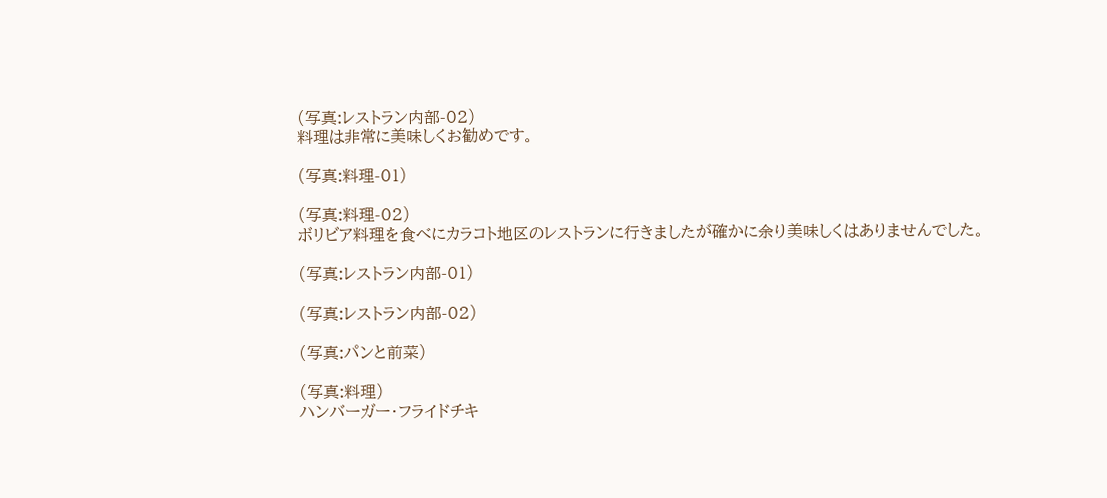(写真:レストラン内部-02)
料理は非常に美味しくお勧めです。

(写真:料理-01)

(写真:料理-02)
ボリビア料理を食べにカラコト地区のレストランに行きましたが確かに余り美味しくはありませんでした。

(写真:レストラン内部-01)

(写真:レストラン内部-02)

(写真:パンと前菜)

(写真:料理)
ハンバーガー・フライドチキ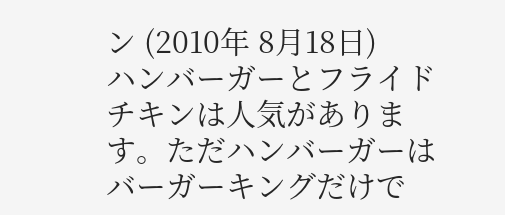ン (2010年 8月18日)
ハンバーガーとフライドチキンは人気があります。ただハンバーガーはバーガーキングだけで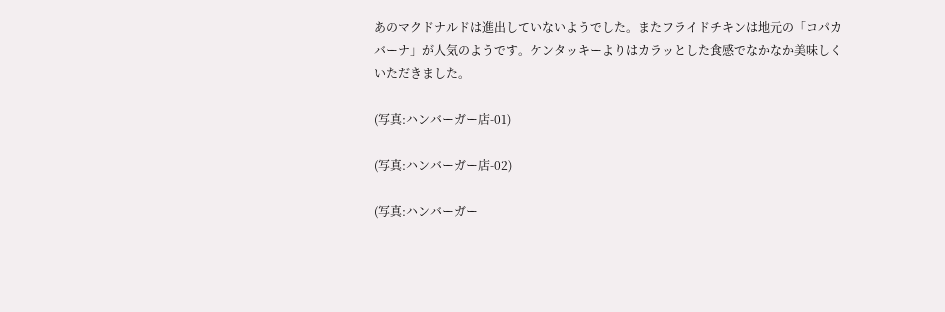あのマクドナルドは進出していないようでした。またフライドチキンは地元の「コパカバーナ」が人気のようです。ケンタッキーよりはカラッとした食感でなかなか美味しくいただきました。

(写真:ハンバーガー店-01)

(写真:ハンバーガー店-02)

(写真:ハンバーガー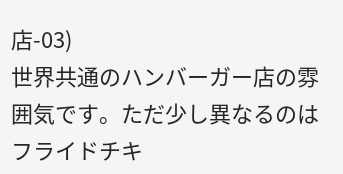店-03)
世界共通のハンバーガー店の雰囲気です。ただ少し異なるのはフライドチキ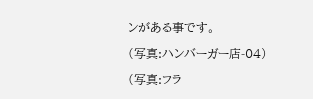ンがある事です。

(写真:ハンバーガー店-04)

(写真:フラ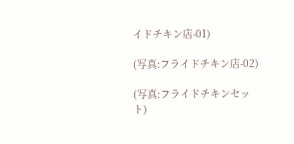イドチキン店-01)

(写真:フライドチキン店-02)

(写真:フライドチキンセット)